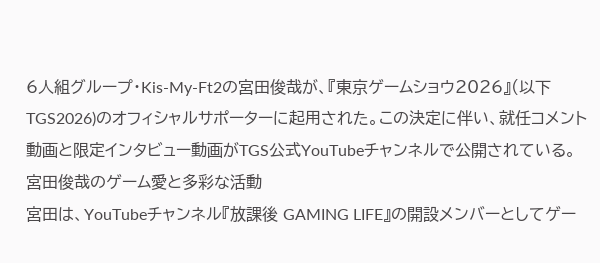6人組グループ・Kis-My-Ft2の宮田俊哉が、『東京ゲームショウ2026』(以下TGS2026)のオフィシャルサポーターに起用された。この決定に伴い、就任コメント動画と限定インタビュー動画がTGS公式YouTubeチャンネルで公開されている。
宮田俊哉のゲーム愛と多彩な活動
宮田は、YouTubeチャンネル『放課後 GAMING LIFE』の開設メンバーとしてゲー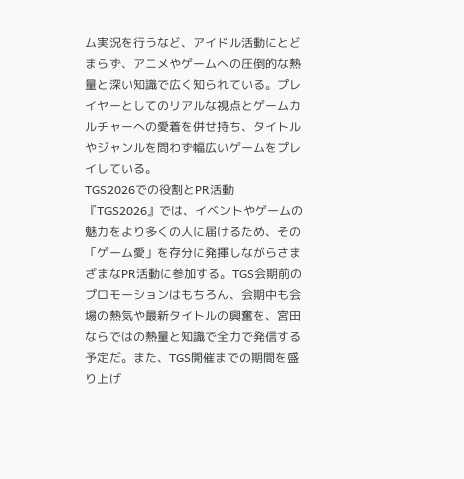ム実況を行うなど、アイドル活動にとどまらず、アニメやゲームへの圧倒的な熱量と深い知識で広く知られている。プレイヤーとしてのリアルな視点とゲームカルチャーへの愛着を併せ持ち、タイトルやジャンルを問わず幅広いゲームをプレイしている。
TGS2026での役割とPR活動
『TGS2026』では、イベントやゲームの魅力をより多くの人に届けるため、その「ゲーム愛」を存分に発揮しながらさまざまなPR活動に参加する。TGS会期前のプロモーションはもちろん、会期中も会場の熱気や最新タイトルの興奮を、宮田ならではの熱量と知識で全力で発信する予定だ。また、TGS開催までの期間を盛り上げ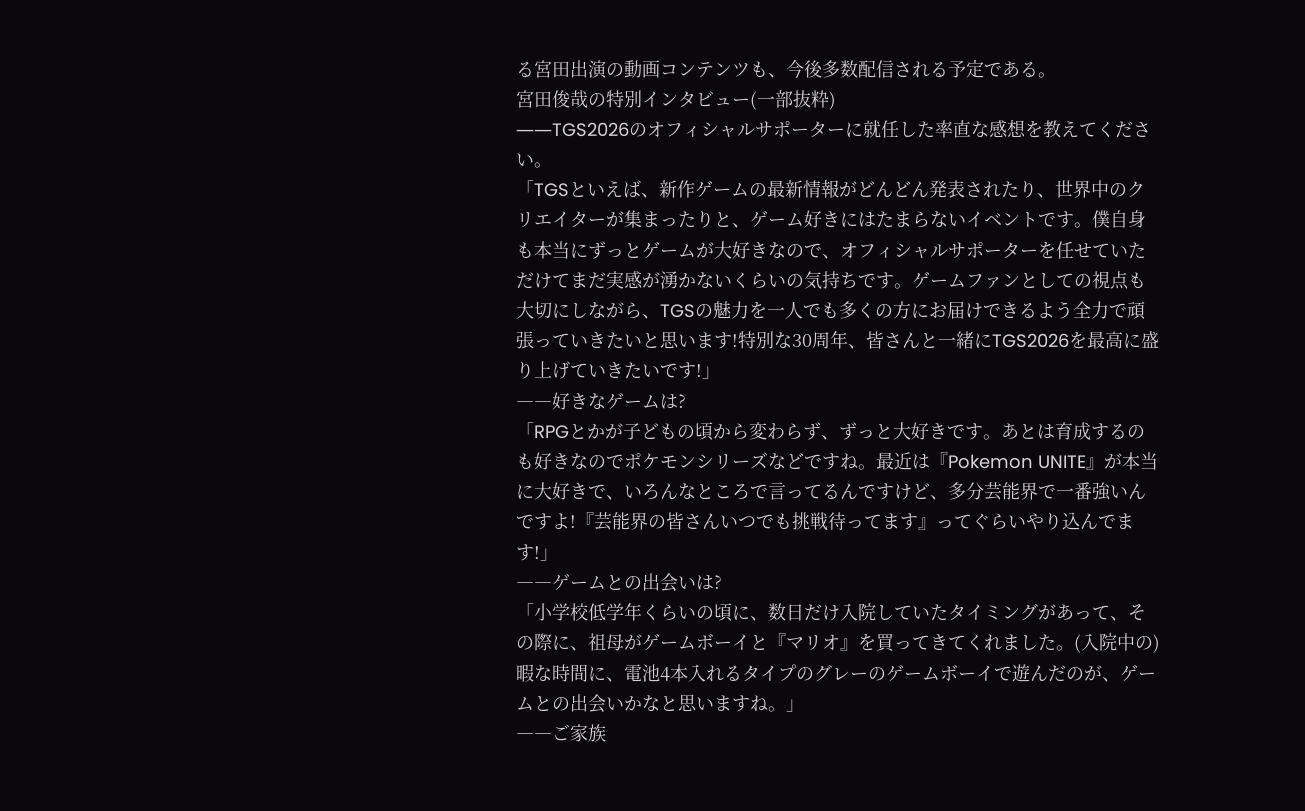る宮田出演の動画コンテンツも、今後多数配信される予定である。
宮田俊哉の特別インタビュー(一部抜粋)
――TGS2026のオフィシャルサポーターに就任した率直な感想を教えてください。
「TGSといえば、新作ゲームの最新情報がどんどん発表されたり、世界中のクリエイターが集まったりと、ゲーム好きにはたまらないイベントです。僕自身も本当にずっとゲームが大好きなので、オフィシャルサポーターを任せていただけてまだ実感が湧かないくらいの気持ちです。ゲームファンとしての視点も大切にしながら、TGSの魅力を一人でも多くの方にお届けできるよう全力で頑張っていきたいと思います!特別な30周年、皆さんと一緒にTGS2026を最高に盛り上げていきたいです!」
――好きなゲームは?
「RPGとかが子どもの頃から変わらず、ずっと大好きです。あとは育成するのも好きなのでポケモンシリーズなどですね。最近は『Pokemon UNITE』が本当に大好きで、いろんなところで言ってるんですけど、多分芸能界で一番強いんですよ!『芸能界の皆さんいつでも挑戦待ってます』ってぐらいやり込んでます!」
――ゲームとの出会いは?
「小学校低学年くらいの頃に、数日だけ入院していたタイミングがあって、その際に、祖母がゲームボーイと『マリオ』を買ってきてくれました。(入院中の)暇な時間に、電池4本入れるタイプのグレーのゲームボーイで遊んだのが、ゲームとの出会いかなと思いますね。」
――ご家族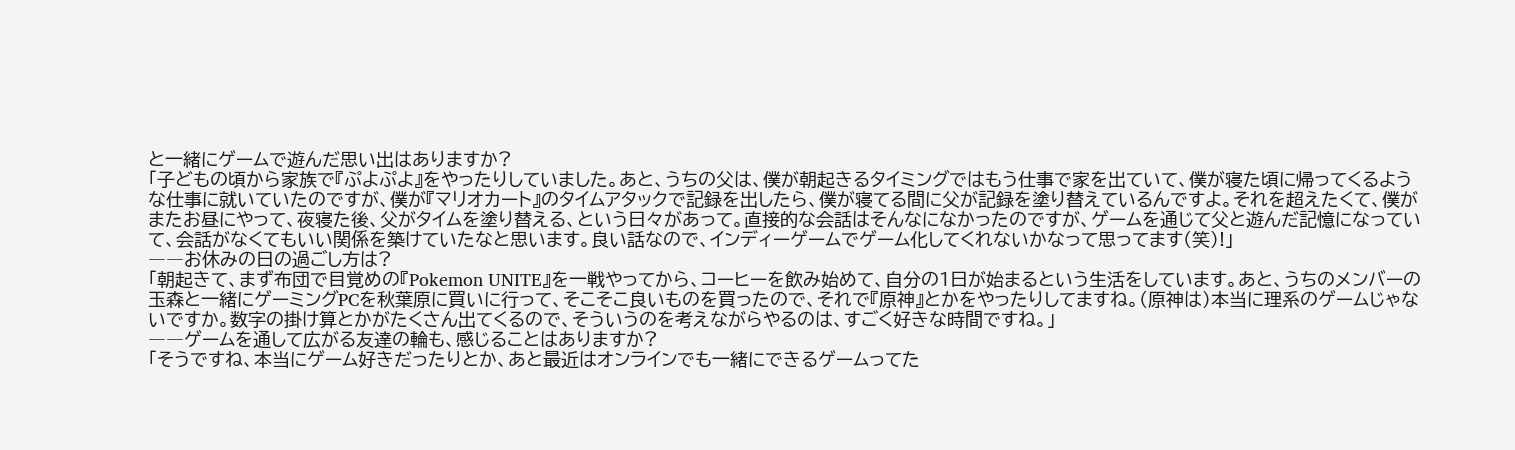と一緒にゲームで遊んだ思い出はありますか?
「子どもの頃から家族で『ぷよぷよ』をやったりしていました。あと、うちの父は、僕が朝起きるタイミングではもう仕事で家を出ていて、僕が寝た頃に帰ってくるような仕事に就いていたのですが、僕が『マリオカート』のタイムアタックで記録を出したら、僕が寝てる間に父が記録を塗り替えているんですよ。それを超えたくて、僕がまたお昼にやって、夜寝た後、父がタイムを塗り替える、という日々があって。直接的な会話はそんなになかったのですが、ゲームを通じて父と遊んだ記憶になっていて、会話がなくてもいい関係を築けていたなと思います。良い話なので、インディーゲームでゲーム化してくれないかなって思ってます(笑)!」
――お休みの日の過ごし方は?
「朝起きて、まず布団で目覚めの『Pokemon UNITE』を一戦やってから、コーヒーを飲み始めて、自分の1日が始まるという生活をしています。あと、うちのメンバーの玉森と一緒にゲーミングPCを秋葉原に買いに行って、そこそこ良いものを買ったので、それで『原神』とかをやったりしてますね。(原神は)本当に理系のゲームじゃないですか。数字の掛け算とかがたくさん出てくるので、そういうのを考えながらやるのは、すごく好きな時間ですね。」
――ゲームを通して広がる友達の輪も、感じることはありますか?
「そうですね、本当にゲーム好きだったりとか、あと最近はオンラインでも一緒にできるゲームってた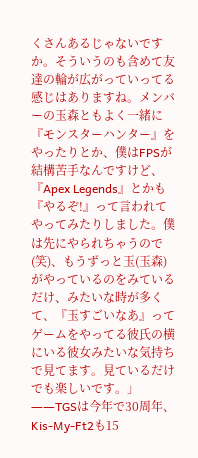くさんあるじゃないですか。そういうのも含めて友達の輪が広がっていってる感じはありますね。メンバーの玉森ともよく一緒に『モンスターハンター』をやったりとか、僕はFPSが結構苦手なんですけど、『Apex Legends』とかも『やるぞ!』って言われてやってみたりしました。僕は先にやられちゃうので(笑)、もうずっと玉(玉森)がやっているのをみているだけ、みたいな時が多くて、『玉すごいなあ』ってゲームをやってる彼氏の横にいる彼女みたいな気持ちで見てます。見ているだけでも楽しいです。」
――TGSは今年で30周年、Kis-My-Ft2も15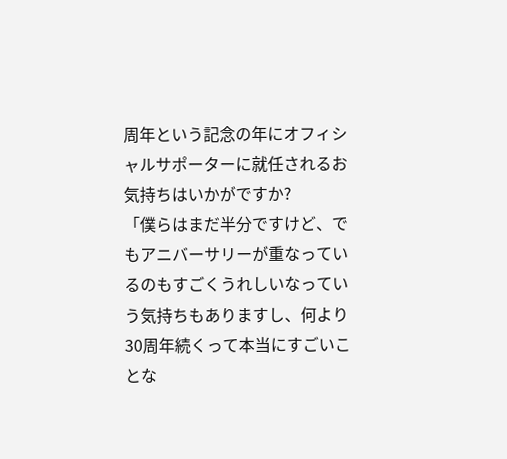周年という記念の年にオフィシャルサポーターに就任されるお気持ちはいかがですか?
「僕らはまだ半分ですけど、でもアニバーサリーが重なっているのもすごくうれしいなっていう気持ちもありますし、何より30周年続くって本当にすごいことな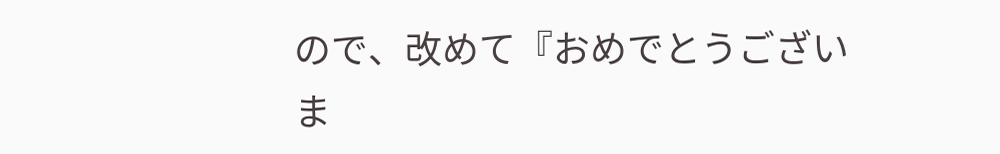ので、改めて『おめでとうございま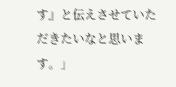す』と伝えさせていただきたいなと思います。」